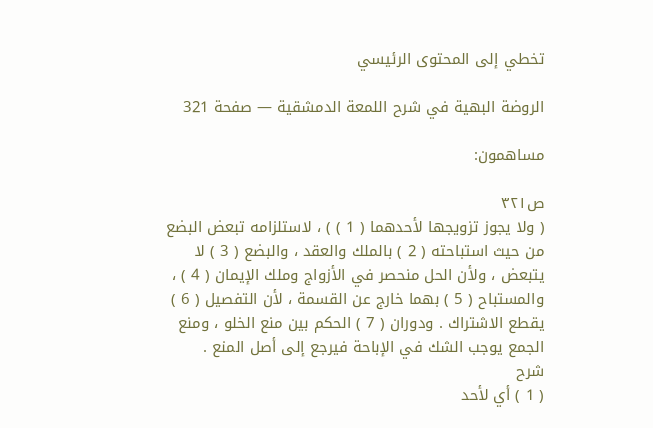تخطي إلى المحتوى الرئيسي

الروضة البهية في شرح اللمعة الدمشقية — صفحة 321

مساهمون:

ص٣٢١
( ولا يجوز تزويجها لأحدهما ( 1 ) ) ، لاستلزامه تبعض البضع من حيث استباحته ( 2 ) بالملك والعقد ، والبضع ( 3 ) لا يتبعض ، ولأن الحل منحصر في الأزواج وملك الإيمان ( 4 ) ، والمستباح ( 5 ) بهما خارج عن القسمة ، لأن التفصيل ( 6 ) يقطع الاشتراك . ودوران ( 7 ) الحكم بين منع الخلو ، ومنع الجمع يوجب الشك في الإباحة فيرجع إلى أصل المنع .
شرح
( 1 ) أي لأحد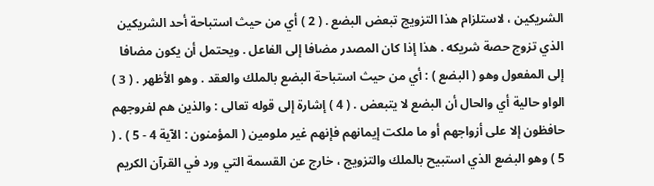الشريكين ، لاستلزام هذا التزويج تبعض البضع . ( 2 ) أي من حيث استباحة أحد الشريكين الذي تزوج حصة شريكه . هذا إذا كان المصدر مضافا إلى الفاعل . ويحتمل أن يكون مضافا إلى المفعول وهو ( البضع ) : أي من حيث استباحة البضع بالملك والعقد . وهو الأظهر . ( 3 ) الواو حالية أي والحال أن البضع لا يتبعض . ( 4 ) إشارة إلى قوله تعالى : والذين هم لفروجهم حافظون إلا على أزواجهم أو ما ملكت إيمانهم فإنهم غير ملومين ( المؤمنون : الآية 4 - 5 ) . ( 5 ) وهو البضع الذي استبيح بالملك والتزويج ، خارج عن القسمة التي ورد في القرآن الكريم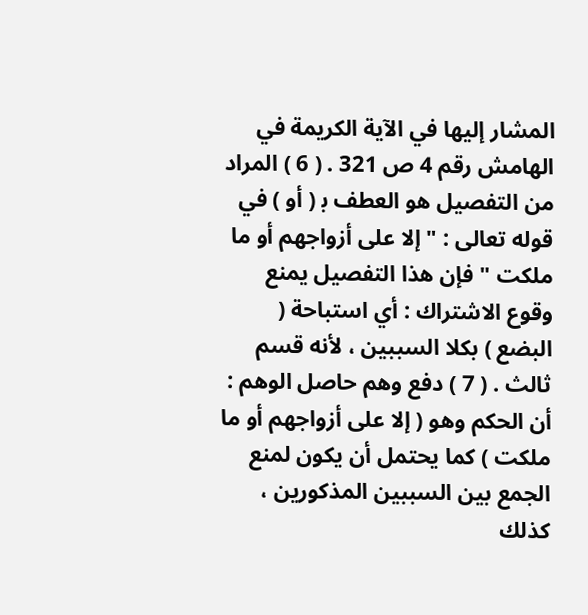المشار إليها في الآية الكريمة في الهامش رقم 4 ص 321 . ( 6 ) المراد من التفصيل هو العطف ب‍ ( أو ) في قوله تعالى : " إلا على أزواجهم أو ما ملكت " فإن هذا التفصيل يمنع وقوع الاشتراك : أي استباحة ( البضع ) بكلا السببين ، لأنه قسم ثالث . ( 7 ) دفع وهم حاصل الوهم : أن الحكم وهو ( إلا على أزواجهم أو ما ملكت ) كما يحتمل أن يكون لمنع الجمع بين السببين المذكورين ، كذلك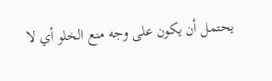يحتمل أن يكون على وجه منع الخلو أي لا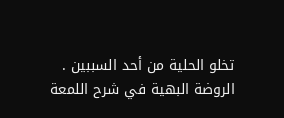تخلو الحلية من أحد السببين .
الروضة البهية في شرح اللمعة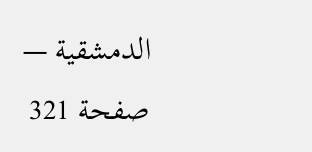الدمشقية — صفحة 321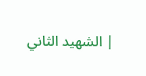| الشهيد الثاني